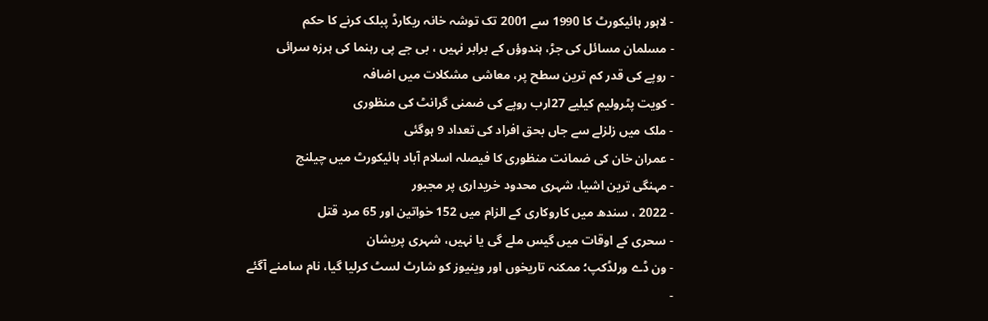- لاہور ہائیکورٹ کا 1990 سے 2001 تک توشہ خانہ ریکارڈ پبلک کرنے کا حکم
- مسلمان مسائل کی جڑ، ہندوؤں کے برابر نہیں ، بی جے پی رہنما کی ہرزہ سرائی
- روپے کی قدر کم ترین سطح پر، معاشی مشکلات میں اضافہ
- کویت پٹرولیم کیلیے 27ارب روپے کی ضمنی گرانٹ کی منظوری
- ملک میں زلزلے سے جاں بحق افراد کی تعداد 9 ہوگئی
- عمران خان کی ضمانت منظوری کا فیصلہ اسلام آباد ہائیکورٹ میں چیلنج
- مہنگی ترین اشیا، شہری محدود خریداری پر مجبور
- 2022 ، سندھ میں کاروکاری کے الزام میں 152 خواتین اور 65 مرد قتل
- سحری کے اوقات میں گیس ملے گی یا نہیں، شہری پریشان
- ون ڈے ورلڈکپ؛ ممکنہ تاریخوں اور وینیوز کو شارٹ لسٹ کرلیا گیا، نام سامنے آگئے
-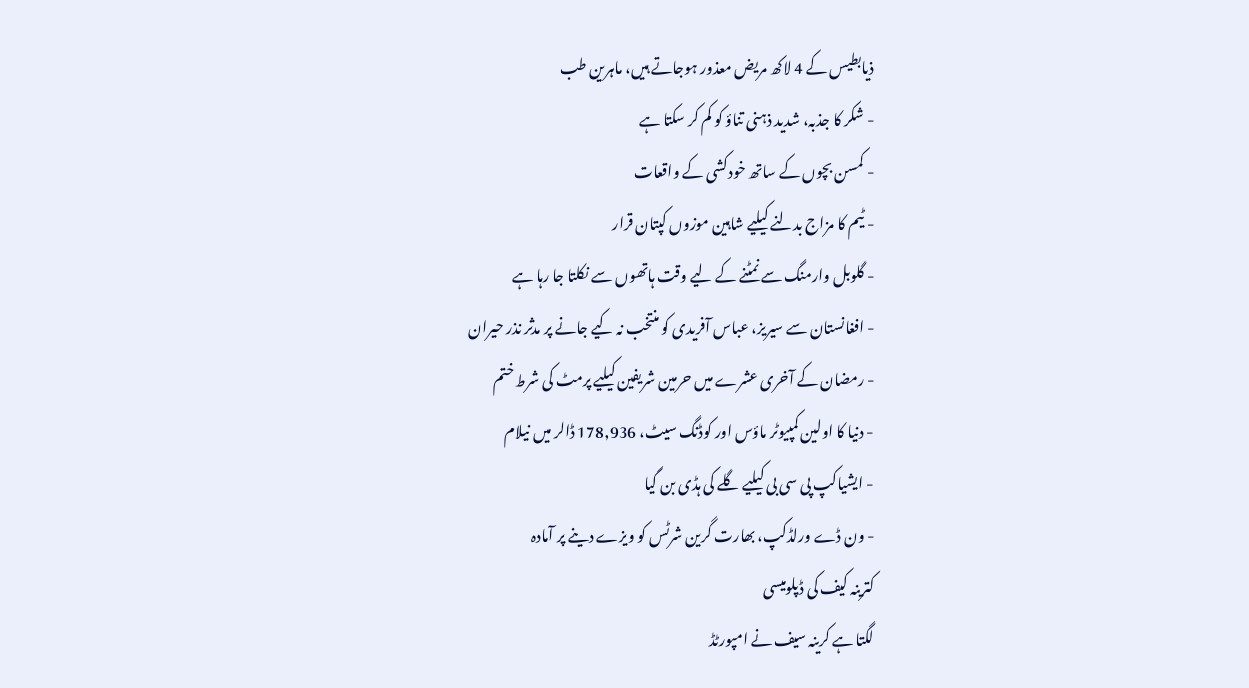ذیابطیس کے 4 لاکھ مریض معذور ہوجاتے ہیں، ماہرین طب
- شکر کا جذبہ، شدید ذہنی تناؤ کو کم کر سکتا ہے
- کمسن بچوں کے ساتھ خودکشی کے واقعات
- ٹیم کا مزاج بدلنے کیلیے شاہین موزوں کپتان قرار
- گلوبل وارمنگ سے نمٹنے کے لیے وقت ہاتھوں سے نکلتا جا رہا ہے
- افغانستان سے سیریز، عباس آفریدی کو منتخب نہ کیے جانے پر مدثر نذر حیران
- رمضان کے آخری عشرے میں حرمین شریفین کیلیے پرمٹ کی شرط ختم
- دنیا کا اولین کمپیوٹر ماؤس اور کوڈنگ سیٹ، 178,936 ڈالر میں نیلام
- ایشیاکپ پی سی بی کیلیے گلے کی ہڈی بن گیا
- ون ڈے ورلڈکپ، بھارت گرین شرٹس کو ویزے دینے پر آمادہ
کترینہ کیف کی ڈپلومیسی
لگتا ہے کرینہ سیف نے امپورٹڈ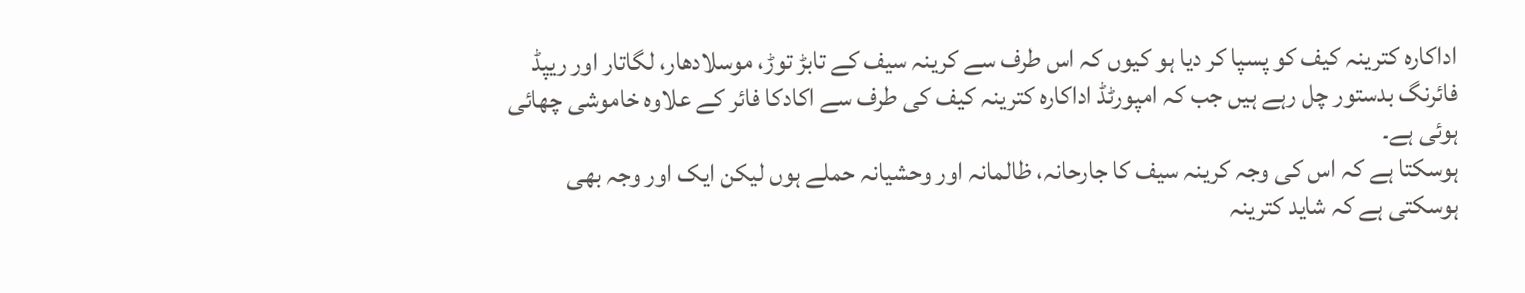اداکارہ کترینہ کیف کو پسپا کر دیا ہو کیوں کہ اس طرف سے کرینہ سیف کے تابڑ توڑ، موسلادھار، لگاتار اور ریپڈ فائرنگ بدستور چل رہے ہیں جب کہ امپورٹڈ اداکارہ کترینہ کیف کی طرف سے اکادکا فائر کے علاوہ خاموشی چھائی ہوئی ہے۔
ہوسکتا ہے کہ اس کی وجہ کرینہ سیف کا جارحانہ، ظالمانہ اور وحشیانہ حملے ہوں لیکن ایک اور وجہ بھی ہوسکتی ہے کہ شاید کترینہ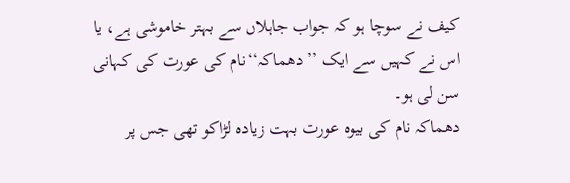کیف نے سوچا ہو کہ جواب جاہلاں سے بہتر خاموشی ہے، یا اس نے کہیں سے ایک ’’دھماکہ‘‘نام کی عورت کی کہانی سن لی ہو۔
دھماکہ نام کی بیوہ عورت بہت زیادہ لڑاکو تھی جس پر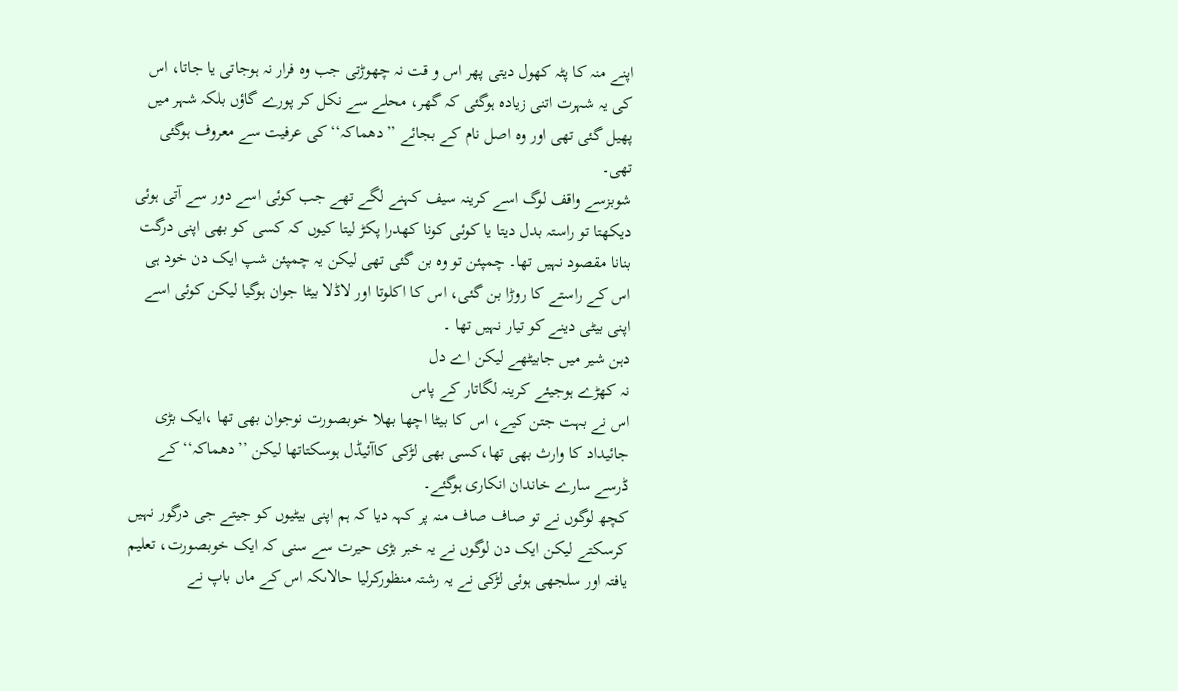اپنے منہ کا پٹہ کھول دیتی پھر اس و قت نہ چھوڑتی جب وہ فرار نہ ہوجاتی یا جاتا، اس کی یہ شہرت اتنی زیادہ ہوگئی کہ گھر، محلے سے نکل کر پورے گاؤں بلکہ شہر میں پھیل گئی تھی اور وہ اصل نام کے بجائے ’’دھماکہ‘‘ کی عرفیت سے معروف ہوگئی تھی۔
شوبزسے واقف لوگ اسے کرینہ سیف کہنے لگے تھے جب کوئی اسے دور سے آتی ہوئی دیکھتا تو راستہ بدل دیتا یا کوئی کونا کھدرا پکڑ لیتا کیوں کہ کسی کو بھی اپنی درگت بنانا مقصود نہیں تھا۔ چمپئن تو وہ بن گئی تھی لیکن یہ چمپئن شپ ایک دن خود ہی اس کے راستے کا روڑا بن گئی، اس کا اکلوتا اور لاڈلا بیٹا جوان ہوگیا لیکن کوئی اسے اپنی بیٹی دینے کو تیار نہیں تھا ۔
دہن شیر میں جابیٹھے لیکن اے دل
نہ کھڑے ہوجیئے کرینہ لگاتار کے پاس
اس نے بہت جتن کیے، اس کا بیٹا اچھا بھلا خوبصورت نوجوان بھی تھا ،ایک بڑی جائیداد کا وارث بھی تھا،کسی بھی لڑکی کاآئیڈل ہوسکتاتھا لیکن ’’دھماکہ‘‘ کے ڈرسے سارے خاندان انکاری ہوگئے۔
کچھ لوگوں نے تو صاف صاف منہ پر کہہ دیا کہ ہم اپنی بیٹیوں کو جیتے جی درگور نہیں کرسکتے لیکن ایک دن لوگوں نے یہ خبر بڑی حیرت سے سنی کہ ایک خوبصورت، تعلیم یافتہ اور سلجھی ہوئی لڑکی نے یہ رشتہ منظورکرلیا حالاںکہ اس کے ماں باپ نے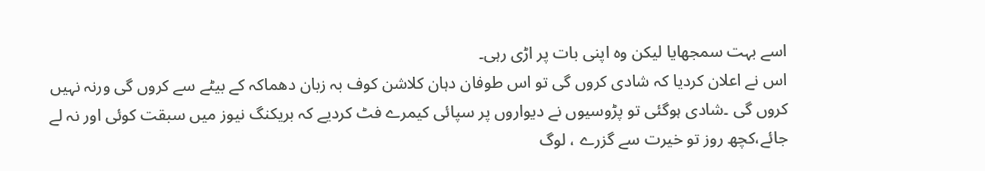اسے بہت سمجھایا لیکن وہ اپنی بات پر اڑی رہی۔
اس نے اعلان کردیا کہ شادی کروں گی تو اس طوفان دہان کلاشن کوف بہ زبان دھماکہ کے بیٹے سے کروں گی ورنہ نہیں کروں گی ۔شادی ہوگئی تو پڑوسیوں نے دیواروں پر سپائی کیمرے فٹ کردیے کہ بریکنگ نیوز میں سبقت کوئی اور نہ لے جائے،کچھ روز تو خیرت سے گزرے ، لوگ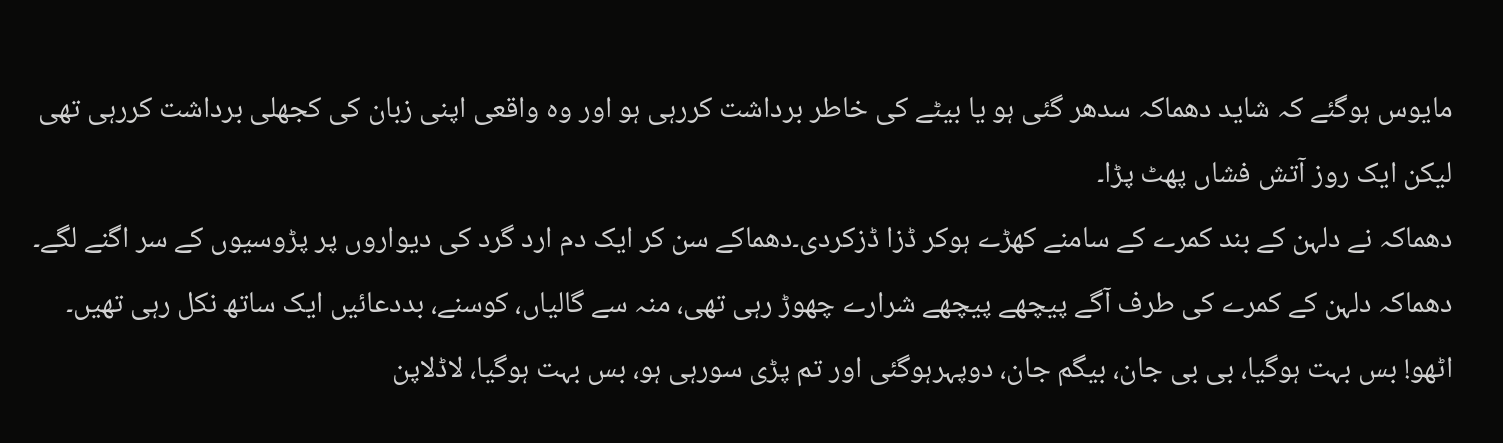مایوس ہوگئے کہ شاید دھماکہ سدھر گئی ہو یا بیٹے کی خاطر برداشت کررہی ہو اور وہ واقعی اپنی زبان کی کجھلی برداشت کررہی تھی لیکن ایک روز آتش فشاں پھٹ پڑا۔
دھماکہ نے دلہن کے بند کمرے کے سامنے کھڑے ہوکر ڈزا ڈزکردی۔دھماکے سن کر ایک دم ارد گرد کی دیواروں پر پڑوسیوں کے سر اگنے لگے۔
دھماکہ دلہن کے کمرے کی طرف آگے پیچھے پیچھے شرارے چھوڑ رہی تھی، منہ سے گالیاں، کوسنے، بددعائیں ایک ساتھ نکل رہی تھیں۔
اٹھو! بس بہت ہوگیا، بی بی جان، بیگم جان، دوپہرہوگئی اور تم پڑی سورہی ہو، بس بہت ہوگیا، لاڈلاپن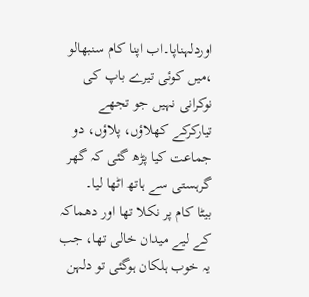اوردلہناپا۔اب اپنا کام سنبھالو ،میں کوئی تیرے باپ کی نوکرانی نہیں جو تجھے تیارکرکے کھلاؤں، پلاؤں، دو جماعت کیا پڑھ گئی کہ گھر گرہستی سے ہاتھ اٹھا لیا۔
بیٹا کام پر نکلا تھا اور دھماکہ کے لیے میدان خالی تھا، جب یہ خوب ہلکان ہوگئی تو دلہن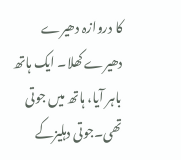کا دروازہ دھیرے دھیرے کھلا۔ ایک ہاتھ باہر آیا، ہاتھ میں جوتی تھی۔جوتی دہلیزکے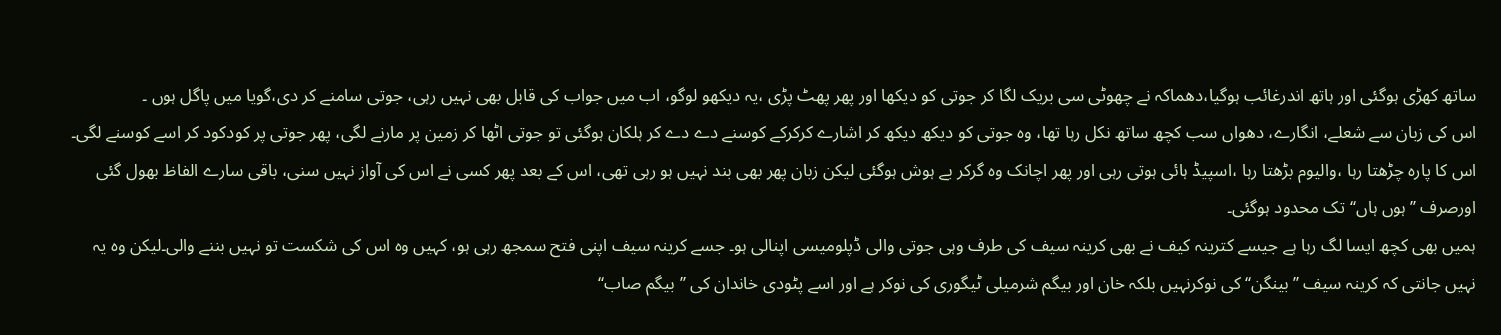ساتھ کھڑی ہوگئی اور ہاتھ اندرغائب ہوگیا،دھماکہ نے چھوٹی سی بریک لگا کر جوتی کو دیکھا اور پھر پھٹ پڑی ،یہ دیکھو لوگو، اب میں جواب کی قابل بھی نہیں رہی، جوتی سامنے کر دی،گویا میں پاگل ہوں ۔
اس کی زبان سے شعلے، انگارے، دھواں سب کچھ ساتھ نکل رہا تھا، وہ جوتی کو دیکھ دیکھ کر اشارے کرکرکے کوسنے دے دے کر ہلکان ہوگئی تو جوتی اٹھا کر زمین پر مارنے لگی، پھر جوتی پر کودکود کر اسے کوسنے لگی۔
اس کا پارہ چڑھتا رہا ،والیوم بڑھتا رہا ،اسپیڈ ہائی ہوتی رہی اور پھر اچانک وہ گرکر بے ہوش ہوگئی لیکن زبان پھر بھی بند نہیں ہو رہی تھی، اس کے بعد پھر کسی نے اس کی آواز نہیں سنی، باقی سارے الفاظ بھول گئی اورصرف ’’ہوں ہاں‘‘تک محدود ہوگئی۔
ہمیں بھی کچھ ایسا لگ رہا ہے جیسے کترینہ کیف نے بھی کرینہ سیف کی طرف وہی جوتی والی ڈپلومیسی اپنالی ہو۔ جسے کرینہ سیف اپنی فتح سمجھ رہی ہو، کہیں وہ اس کی شکست تو نہیں بننے والی۔لیکن وہ یہ نہیں جانتی کہ کرینہ سیف ’’بینگن‘‘ کی نوکرنہیں بلکہ خان اور بیگم شرمیلی ٹیگوری کی نوکر ہے اور اسے پٹودی خاندان کی ’’بیگم صاب‘‘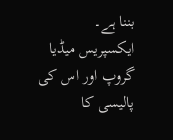بننا ہے۔
ایکسپریس میڈیا گروپ اور اس کی پالیسی کا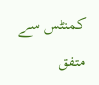کمنٹس سے متفق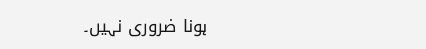ہونا ضروری نہیں۔